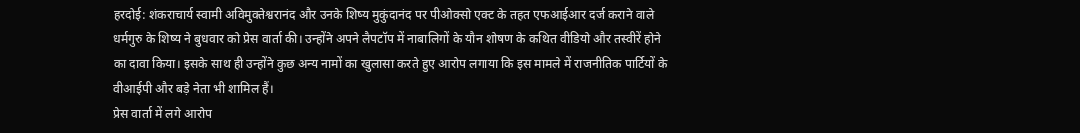हरदोई: शंकराचार्य स्वामी अविमुक्तेश्वरानंद और उनके शिष्य मुकुंदानंद पर पीओक्सो एक्ट के तहत एफआईआर दर्ज कराने वाले धर्मगुरु के शिष्य ने बुधवार को प्रेस वार्ता की। उन्होंने अपने लैपटॉप में नाबालिगों के यौन शोषण के कथित वीडियो और तस्वीरें होने का दावा किया। इसके साथ ही उन्होंने कुछ अन्य नामों का खुलासा करते हुए आरोप लगाया कि इस मामले में राजनीतिक पार्टियों के वीआईपी और बड़े नेता भी शामिल हैं।
प्रेस वार्ता में लगे आरोप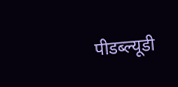पीडब्ल्यूडी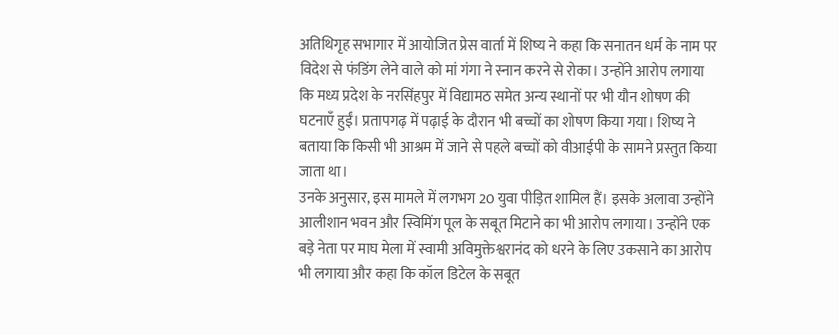अतिथिगृह सभागार में आयोजित प्रेस वार्ता में शिष्य ने कहा कि सनातन धर्म के नाम पर विदेश से फंडिंग लेने वाले को मां गंगा ने स्नान करने से रोका। उन्होंने आरोप लगाया कि मध्य प्रदेश के नरसिंहपुर में विद्यामठ समेत अन्य स्थानों पर भी यौन शोषण की घटनाएँ हुईं। प्रतापगढ़ में पढ़ाई के दौरान भी बच्चों का शोषण किया गया। शिष्य ने बताया कि किसी भी आश्रम में जाने से पहले बच्चों को वीआईपी के सामने प्रस्तुत किया जाता था।
उनके अनुसार, इस मामले में लगभग 20 युवा पीड़ित शामिल हैं। इसके अलावा उन्होंने आलीशान भवन और स्विमिंग पूल के सबूत मिटाने का भी आरोप लगाया। उन्होंने एक बड़े नेता पर माघ मेला में स्वामी अविमुक्तेश्वरानंद को धरने के लिए उकसाने का आरोप भी लगाया और कहा कि कॉल डिटेल के सबूत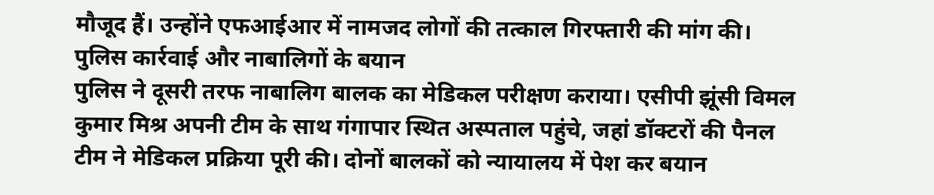मौजूद हैं। उन्होंने एफआईआर में नामजद लोगों की तत्काल गिरफ्तारी की मांग की।
पुलिस कार्रवाई और नाबालिगों के बयान
पुलिस ने दूसरी तरफ नाबालिग बालक का मेडिकल परीक्षण कराया। एसीपी झूंसी विमल कुमार मिश्र अपनी टीम के साथ गंगापार स्थित अस्पताल पहुंचे, जहां डॉक्टरों की पैनल टीम ने मेडिकल प्रक्रिया पूरी की। दोनों बालकों को न्यायालय में पेश कर बयान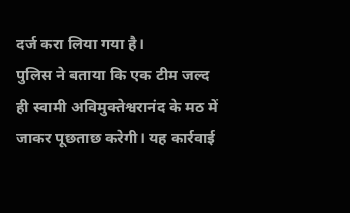दर्ज करा लिया गया है।
पुलिस ने बताया कि एक टीम जल्द ही स्वामी अविमुक्तेश्वरानंद के मठ में जाकर पूछताछ करेगी। यह कार्रवाई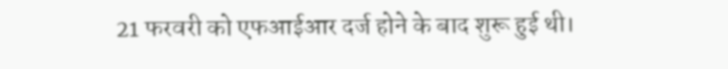21 फरवरी को एफआईआर दर्ज होने के बाद शुरू हुई थी।